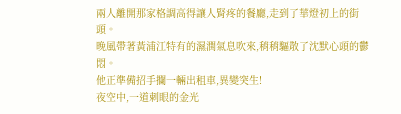兩人離開那家格調高得讓人腎疼的餐廳,走到了華燈初上的街頭。
晚風帶著黃浦江特有的濕潤氣息吹來,稍稍驅散了沈默心頭的鬱悶。
他正準備招手攔一輛出租車,異變突生!
夜空中,一道刺眼的金光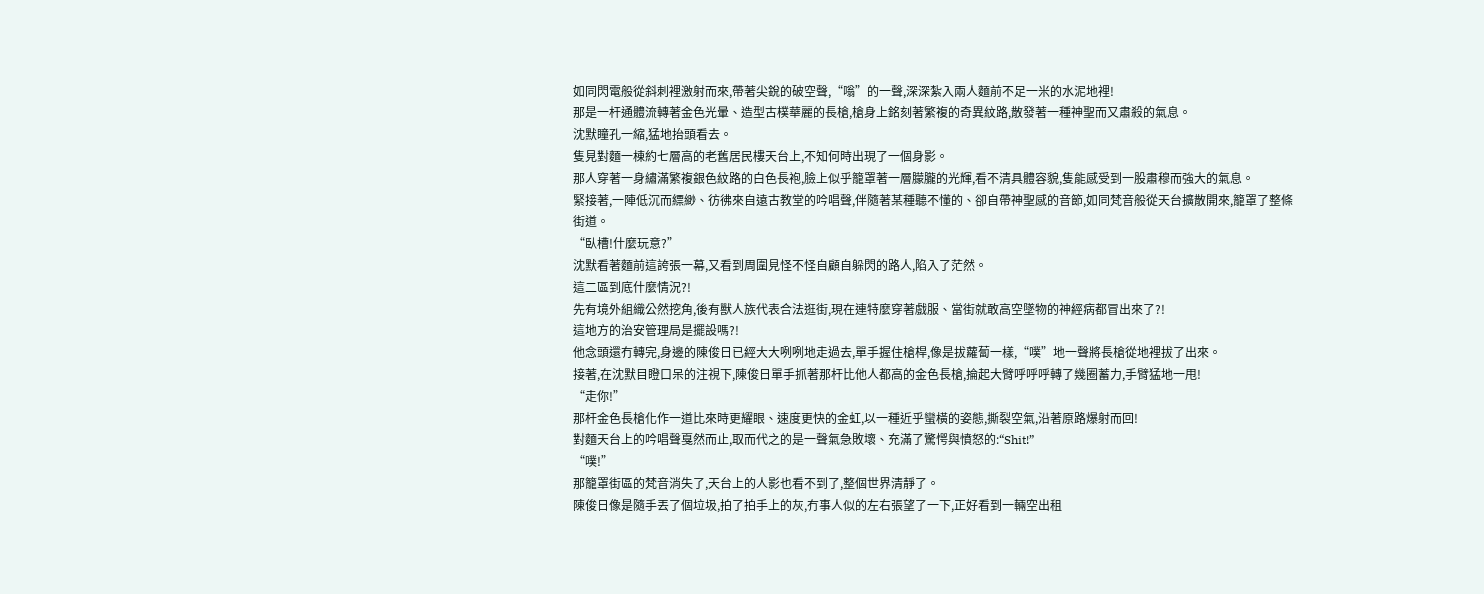如同閃電般從斜刺裡激射而來,帶著尖銳的破空聲,“嗡”的一聲,深深紮入兩人麵前不足一米的水泥地裡!
那是一杆通體流轉著金色光暈、造型古樸華麗的長槍,槍身上銘刻著繁複的奇異紋路,散發著一種神聖而又肅殺的氣息。
沈默瞳孔一縮,猛地抬頭看去。
隻見對麵一棟約七層高的老舊居民樓天台上,不知何時出現了一個身影。
那人穿著一身繡滿繁複銀色紋路的白色長袍,臉上似乎籠罩著一層朦朧的光輝,看不清具體容貌,隻能感受到一股肅穆而強大的氣息。
緊接著,一陣低沉而縹緲、彷彿來自遠古教堂的吟唱聲,伴隨著某種聽不懂的、卻自帶神聖感的音節,如同梵音般從天台擴散開來,籠罩了整條街道。
“臥槽!什麼玩意?”
沈默看著麵前這誇張一幕,又看到周圍見怪不怪自顧自躲閃的路人,陷入了茫然。
這二區到底什麼情況?!
先有境外組織公然挖角,後有獸人族代表合法逛街,現在連特麼穿著戲服、當街就敢高空墜物的神經病都冒出來了?!
這地方的治安管理局是擺設嗎?!
他念頭還冇轉完,身邊的陳俊日已經大大咧咧地走過去,單手握住槍桿,像是拔蘿蔔一樣,“噗”地一聲將長槍從地裡拔了出來。
接著,在沈默目瞪口呆的注視下,陳俊日單手抓著那杆比他人都高的金色長槍,掄起大臂呼呼呼轉了幾圈蓄力,手臂猛地一甩!
“走你!”
那杆金色長槍化作一道比來時更耀眼、速度更快的金虹,以一種近乎蠻橫的姿態,撕裂空氣,沿著原路爆射而回!
對麵天台上的吟唱聲戛然而止,取而代之的是一聲氣急敗壞、充滿了驚愕與憤怒的:“Shit!”
“噗!”
那籠罩街區的梵音消失了,天台上的人影也看不到了,整個世界清靜了。
陳俊日像是隨手丟了個垃圾,拍了拍手上的灰,冇事人似的左右張望了一下,正好看到一輛空出租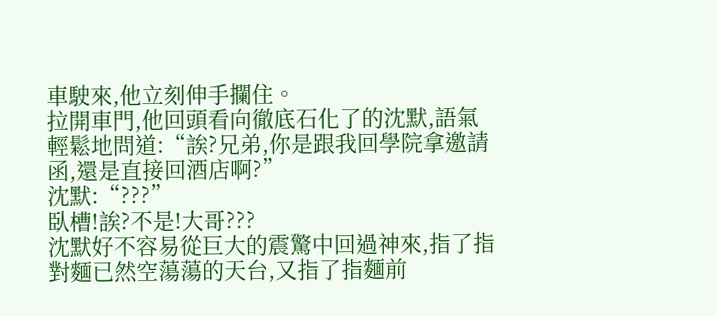車駛來,他立刻伸手攔住。
拉開車門,他回頭看向徹底石化了的沈默,語氣輕鬆地問道:“誒?兄弟,你是跟我回學院拿邀請函,還是直接回酒店啊?”
沈默:“???”
臥槽!誒?不是!大哥???
沈默好不容易從巨大的震驚中回過神來,指了指對麵已然空蕩蕩的天台,又指了指麵前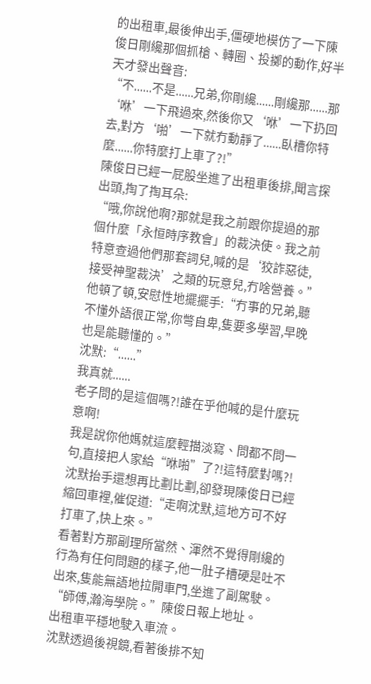的出租車,最後伸出手,僵硬地模仿了一下陳俊日剛纔那個抓槍、轉圈、投擲的動作,好半天才發出聲音:
“不......不是......兄弟,你剛纔......剛纔那......那‘咻’一下飛過來,然後你又‘咻’一下扔回去,對方‘啪’一下就冇動靜了......臥槽你特麼......你特麼打上車了?!”
陳俊日已經一屁股坐進了出租車後排,聞言探出頭,掏了掏耳朵:
“哦,你說他啊?那就是我之前跟你提過的那個什麼「永恒時序教會」的裁決使。我之前特意查過他們那套詞兒,喊的是‘狡詐惡徒,接受神聖裁決’之類的玩意兒,冇啥營養。”
他頓了頓,安慰性地擺擺手:“冇事的兄弟,聽不懂外語很正常,你彆自卑,隻要多學習,早晚也是能聽懂的。”
沈默:“......”
我真就......
老子問的是這個嗎?!誰在乎他喊的是什麼玩意啊!
我是說你他媽就這麼輕描淡寫、問都不問一句,直接把人家給“咻啪”了?!這特麼對嗎?!
沈默抬手還想再比劃比劃,卻發現陳俊日已經縮回車裡,催促道:“走啊沈默,這地方可不好打車了,快上來。”
看著對方那副理所當然、渾然不覺得剛纔的行為有任何問題的樣子,他一肚子槽硬是吐不出來,隻能無語地拉開車門,坐進了副駕駛。
“師傅,瀚海學院。”陳俊日報上地址。
出租車平穩地駛入車流。
沈默透過後視鏡,看著後排不知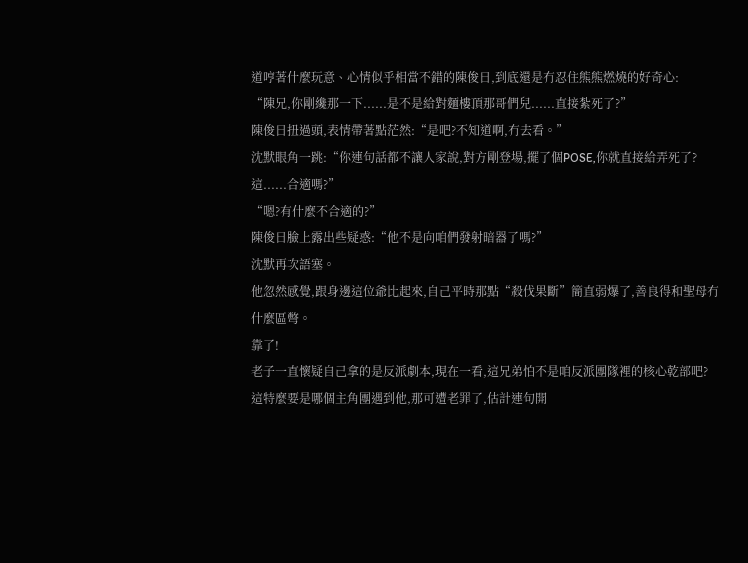道哼著什麼玩意、心情似乎相當不錯的陳俊日,到底還是冇忍住熊熊燃燒的好奇心:
“陳兄,你剛纔那一下......是不是給對麵樓頂那哥們兒......直接紮死了?”
陳俊日扭過頭,表情帶著點茫然:“是吧?不知道啊,冇去看。”
沈默眼角一跳:“你連句話都不讓人家說,對方剛登場,擺了個POSE,你就直接給弄死了?這......合適嗎?”
“嗯?有什麼不合適的?”
陳俊日臉上露出些疑惑:“他不是向咱們發射暗器了嗎?”
沈默再次語塞。
他忽然感覺,跟身邊這位爺比起來,自己平時那點“殺伐果斷”簡直弱爆了,善良得和聖母冇什麼區彆。
靠了!
老子一直懷疑自己拿的是反派劇本,現在一看,這兄弟怕不是咱反派團隊裡的核心乾部吧?
這特麼要是哪個主角團遇到他,那可遭老罪了,估計連句開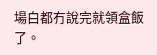場白都冇說完就領盒飯了。